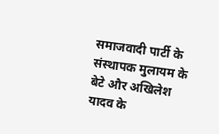समाजवादी पार्टी के संस्थापक मुलायम के बेटे और अखिलेश यादव के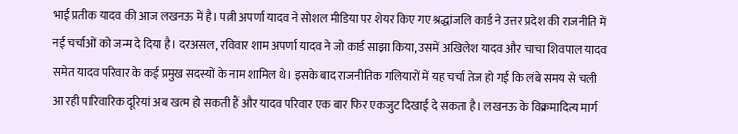भाई प्रतीक यादव की आज लखनऊ में है। पत्नी अपर्णा यादव ने सोशल मीडिया पर शेयर किए गए श्रद्धांजलि कार्ड ने उत्तर प्रदेश की राजनीति में नई चर्चाओं को जन्म दे दिया है। दरअसल, रविवार शाम अपर्णा यादव ने जो कार्ड साझा किया, उसमें अखिलेश यादव और चाचा शिवपाल यादव समेत यादव परिवार के कई प्रमुख सदस्यों के नाम शामिल थे। इसके बाद राजनीतिक गलियारों में यह चर्चा तेज हो गई कि लंबे समय से चली आ रही पारिवारिक दूरियां अब खत्म हो सकती हैं और यादव परिवार एक बार फिर एकजुट दिखाई दे सकता है। लखनऊ के विक्रमादित्य मार्ग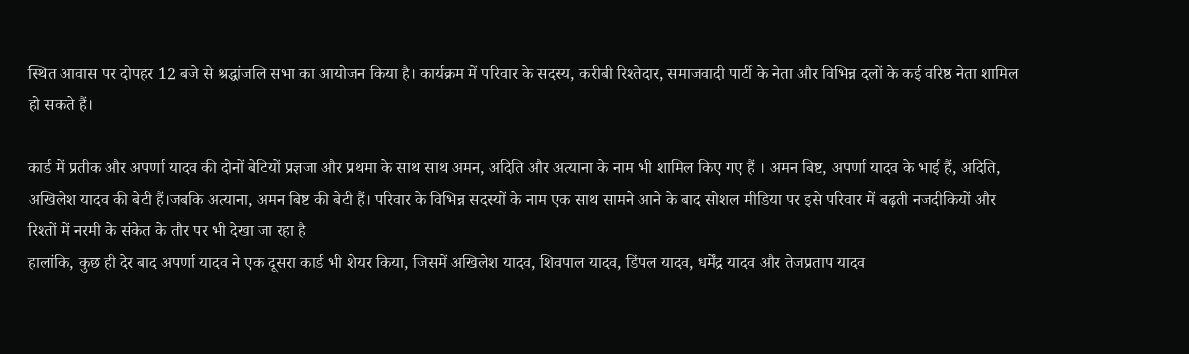स्थित आवास पर दोपहर 12 बजे से श्रद्धांजलि सभा का आयोजन किया है। कार्यक्रम में परिवार के सदस्य, करीबी रिश्तेदार, समाजवादी पार्टी के नेता और विभिन्न दलों के कई वरिष्ठ नेता शामिल हो सकते हैं।

कार्ड में प्रतीक और अपर्णा यादव की दोनों बेटियों प्रज्ञजा और प्रथमा के साथ साथ अमन, अदिति और अत्याना के नाम भी शामिल किए गए हैं । अमन बिष्ट, अपर्णा यादव के भाई हैं, अदिति, अखिलेश यादव की बेटी हैं।जबकि अत्याना, अमन बिष्ट की बेटी हैं। परिवार के विभिन्न सदस्यों के नाम एक साथ सामने आने के बाद सोशल मीडिया पर इसे परिवार में बढ़ती नजदीकियों और रिश्तों में नरमी के संकेत के तौर पर भी देखा जा रहा है
हालांकि, कुछ ही देर बाद अपर्णा यादव ने एक दूसरा कार्ड भी शेयर किया, जिसमें अखिलेश यादव, शिवपाल यादव, डिंपल यादव, धर्मेंद्र यादव और तेजप्रताप यादव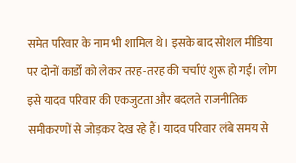समेत परिवार के नाम भी शामिल थे। इसके बाद सोशल मीडिया पर दोनों कार्डों को लेकर तरह-तरह की चर्चाएं शुरू हो गईं। लोग इसे यादव परिवार की एकजुटता और बदलते राजनीतिक समीकरणों से जोड़कर देख रहे हैं। यादव परिवार लंबे समय से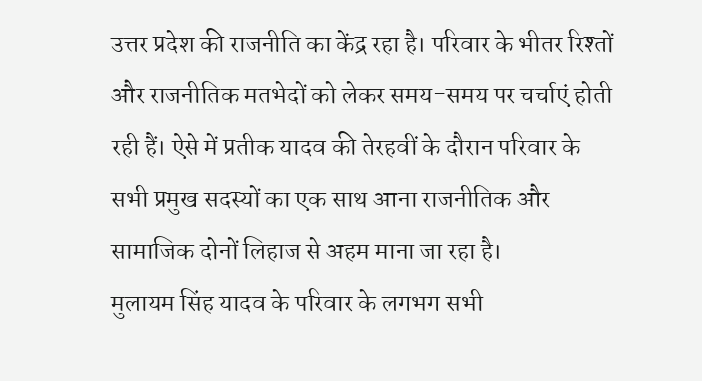उत्तर प्रदेश की राजनीति का केंद्र रहा है। परिवार के भीतर रिश्तों और राजनीतिक मतभेदों को लेकर समय-समय पर चर्चाएं होती रही हैं। ऐसे में प्रतीक यादव की तेरहवीं के दौरान परिवार के सभी प्रमुख सदस्यों का एक साथ आना राजनीतिक और सामाजिक दोनों लिहाज से अहम माना जा रहा है।
मुलायम सिंह यादव के परिवार के लगभग सभी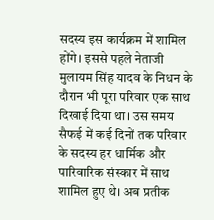सदस्य इस कार्यक्रम में शामिल होंगे। इससे पहले नेताजी मुलायम सिंह यादव के निधन के दौरान भी पूरा परिवार एक साथ दिखाई दिया था। उस समय सैफई में कई दिनों तक परिवार के सदस्य हर धार्मिक और पारिवारिक संस्कार में साथ शामिल हुए थे। अब प्रतीक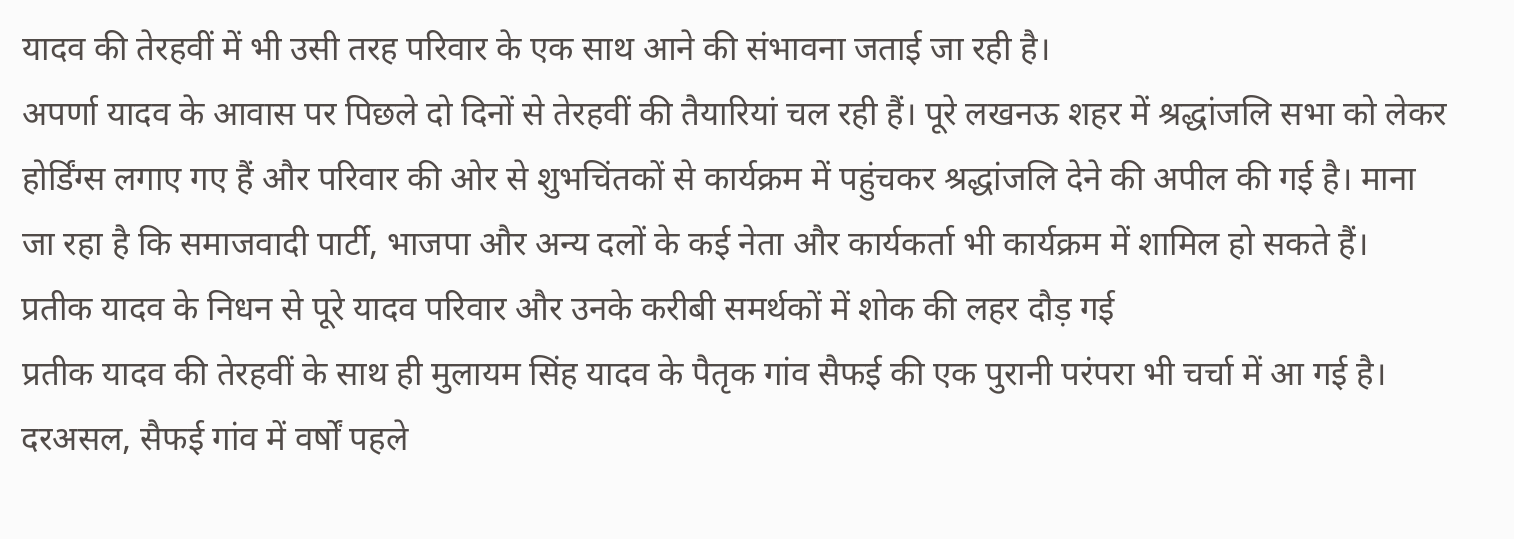यादव की तेरहवीं में भी उसी तरह परिवार के एक साथ आने की संभावना जताई जा रही है।
अपर्णा यादव के आवास पर पिछले दो दिनों से तेरहवीं की तैयारियां चल रही हैं। पूरे लखनऊ शहर में श्रद्धांजलि सभा को लेकर होर्डिंग्स लगाए गए हैं और परिवार की ओर से शुभचिंतकों से कार्यक्रम में पहुंचकर श्रद्धांजलि देने की अपील की गई है। माना जा रहा है कि समाजवादी पार्टी, भाजपा और अन्य दलों के कई नेता और कार्यकर्ता भी कार्यक्रम में शामिल हो सकते हैं। प्रतीक यादव के निधन से पूरे यादव परिवार और उनके करीबी समर्थकों में शोक की लहर दौड़ गई
प्रतीक यादव की तेरहवीं के साथ ही मुलायम सिंह यादव के पैतृक गांव सैफई की एक पुरानी परंपरा भी चर्चा में आ गई है। दरअसल, सैफई गांव में वर्षों पहले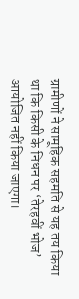ग्रामीणों ने सामूहिक सहमति से यह तय किया था कि किसी के निधन पर ‘तेरहवीं भोज’ आयोजित नहीं किया जाएगा।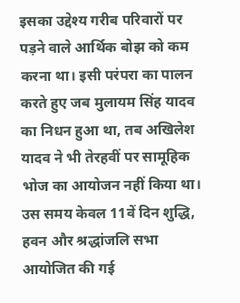इसका उद्देश्य गरीब परिवारों पर पड़ने वाले आर्थिक बोझ को कम करना था। इसी परंपरा का पालन करते हुए जब मुलायम सिंह यादव का निधन हुआ था, तब अखिलेश यादव ने भी तेरहवीं पर सामूहिक भोज का आयोजन नहीं किया था। उस समय केवल 11वें दिन शुद्धि, हवन और श्रद्धांजलि सभा आयोजित की गई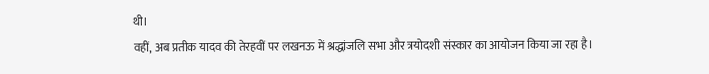थी।
वहीं, अब प्रतीक यादव की तेरहवीं पर लखनऊ में श्रद्धांजलि सभा और त्रयोदशी संस्कार का आयोजन किया जा रहा है।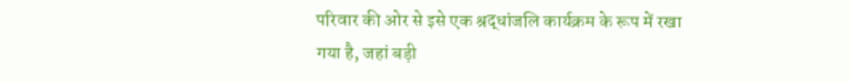परिवार की ओर से इसे एक श्रद्धांजलि कार्यक्रम के रूप में रखा गया है, जहां बड़ी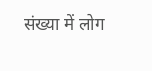संख्या में लोग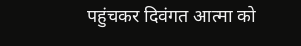पहुंचकर दिवंगत आत्मा को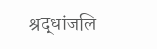श्रद्धांजलि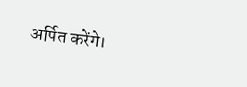अर्पित करेंगे।